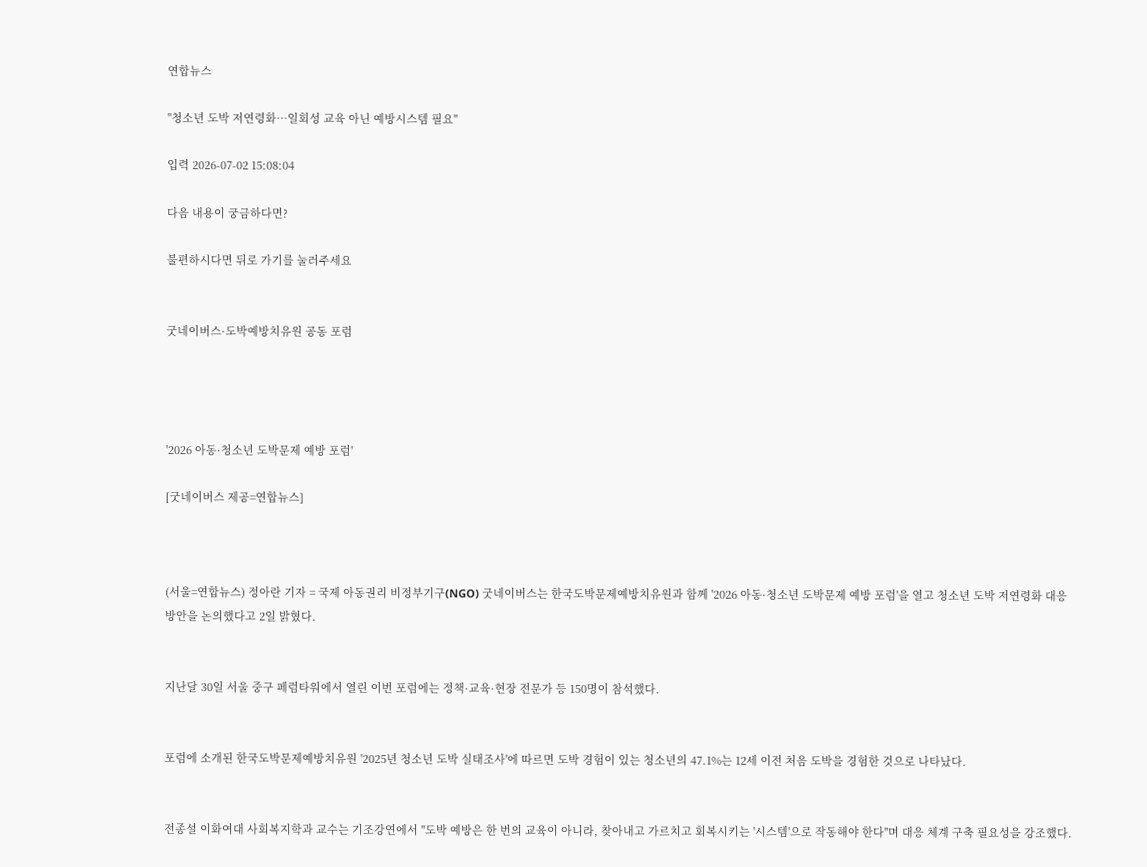연합뉴스

"청소년 도박 저연령화…일회성 교육 아닌 예방시스템 필요"

입력 2026-07-02 15:08:04

다음 내용이 궁금하다면?

불편하시다면 뒤로 가기를 눌러주세요


굿네이버스·도박예방치유원 공동 포럼




'2026 아동·청소년 도박문제 예방 포럼'

[굿네이버스 제공=연합뉴스]



(서울=연합뉴스) 정아란 기자 = 국제 아동권리 비정부기구(NGO) 굿네이버스는 한국도박문제예방치유원과 함께 '2026 아동·청소년 도박문제 예방 포럼'을 열고 청소년 도박 저연령화 대응 방안을 논의했다고 2일 밝혔다.


지난달 30일 서울 중구 페럼타워에서 열린 이번 포럼에는 정책·교육·현장 전문가 등 150명이 참석했다.


포럼에 소개된 한국도박문제예방치유원 '2025년 청소년 도박 실태조사'에 따르면 도박 경험이 있는 청소년의 47.1%는 12세 이전 처음 도박을 경험한 것으로 나타났다.


전종설 이화여대 사회복지학과 교수는 기조강연에서 "도박 예방은 한 번의 교육이 아니라, 찾아내고 가르치고 회복시키는 '시스템'으로 작동해야 한다"며 대응 체계 구축 필요성을 강조했다.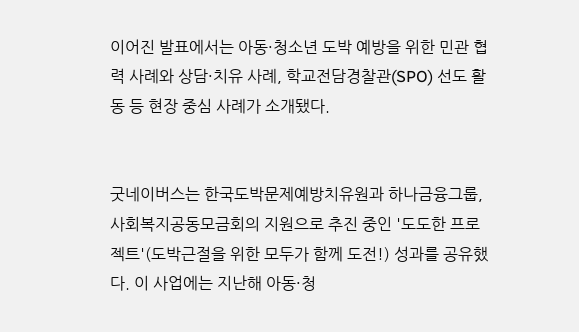이어진 발표에서는 아동·청소년 도박 예방을 위한 민관 협력 사례와 상담·치유 사례, 학교전담경찰관(SPO) 선도 활동 등 현장 중심 사례가 소개됐다.


굿네이버스는 한국도박문제예방치유원과 하나금융그룹, 사회복지공동모금회의 지원으로 추진 중인 '도도한 프로젝트'(도박근절을 위한 모두가 함께 도전!) 성과를 공유했다. 이 사업에는 지난해 아동·청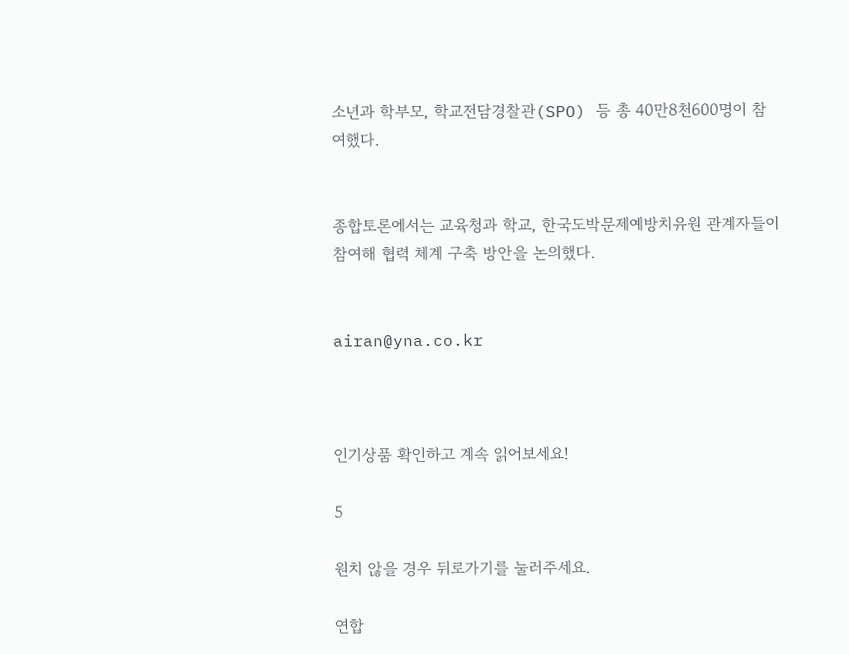소년과 학부모, 학교전담경찰관(SPO) 등 총 40만8천600명이 참여했다.


종합토론에서는 교육청과 학교, 한국도박문제예방치유원 관계자들이 참여해 협력 체계 구축 방안을 논의했다.


airan@yna.co.kr



인기상품 확인하고 계속 읽어보세요!

5

원치 않을 경우 뒤로가기를 눌러주세요.

연합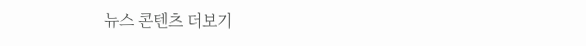뉴스 콘텐츠 더보기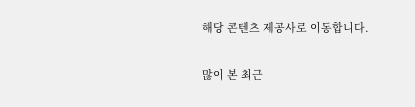해당 콘텐츠 제공사로 이동합니다.

많이 본 최근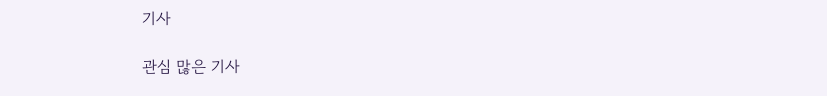기사

관심 많은 기사